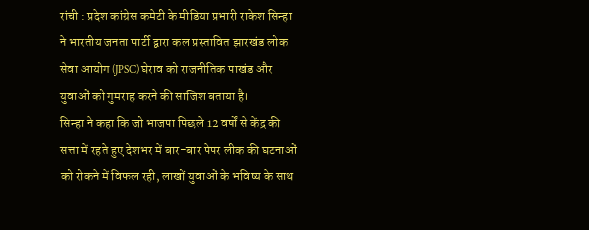रांची : प्रदेश कांग्रेस कमेटी के मीडिया प्रभारी राकेश सिन्हा ने भारतीय जनता पार्टी द्वारा कल प्रस्तावित झारखंड लोक सेवा आयोग (JPSC) घेराव को राजनीतिक पाखंड और युवाओं को गुमराह करने की साजिश बताया है।
सिन्हा ने कहा कि जो भाजपा पिछले 12 वर्षों से केंद्र की सत्ता में रहते हुए देशभर में बार-बार पेपर लीक की घटनाओं को रोकने में विफल रही, लाखों युवाओं के भविष्य के साथ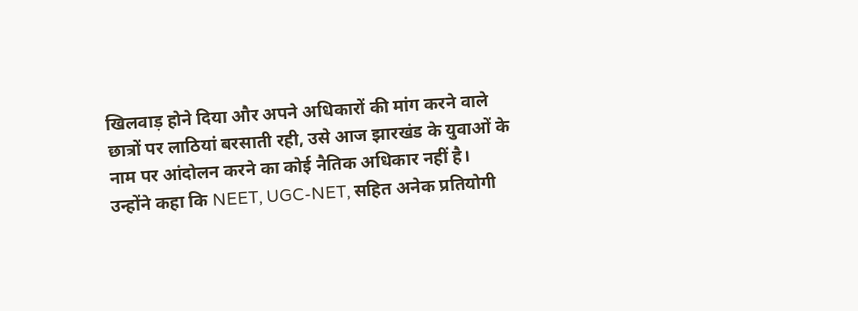खिलवाड़ होने दिया और अपने अधिकारों की मांग करने वाले छात्रों पर लाठियां बरसाती रही, उसे आज झारखंड के युवाओं के नाम पर आंदोलन करने का कोई नैतिक अधिकार नहीं है।
उन्होंने कहा कि NEET, UGC-NET, सहित अनेक प्रतियोगी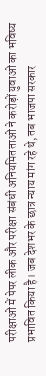परीक्षाओं में पेपर लीक और परीक्षा संबंधी अनियमितताओं ने करोड़ों युवाओं का भविष्य प्रभावित किया है। जब देशभर के छात्र न्याय मांग रहे थे, तब भाजपा सरकार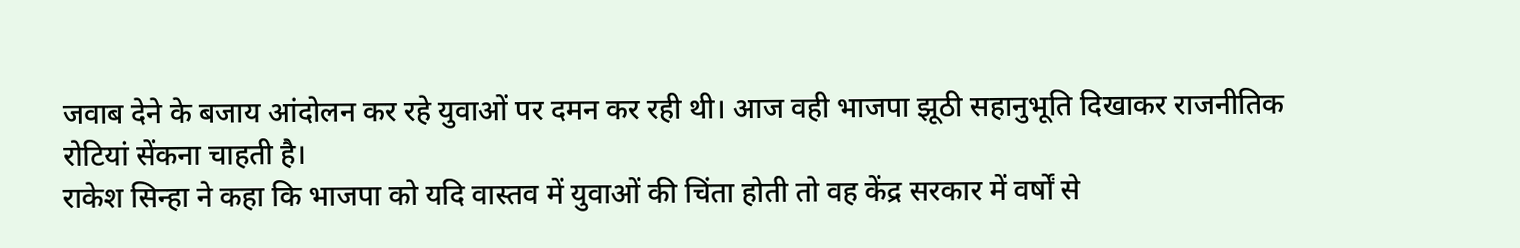जवाब देने के बजाय आंदोलन कर रहे युवाओं पर दमन कर रही थी। आज वही भाजपा झूठी सहानुभूति दिखाकर राजनीतिक रोटियां सेंकना चाहती है।
राकेश सिन्हा ने कहा कि भाजपा को यदि वास्तव में युवाओं की चिंता होती तो वह केंद्र सरकार में वर्षों से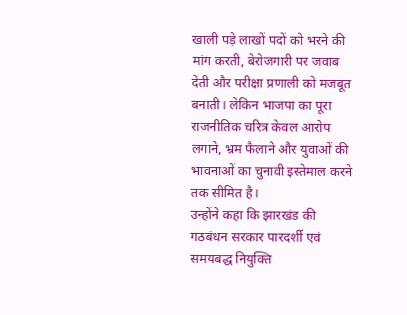खाली पड़े लाखों पदों को भरने की मांग करती, बेरोजगारी पर जवाब देती और परीक्षा प्रणाली को मजबूत बनाती। लेकिन भाजपा का पूरा राजनीतिक चरित्र केवल आरोप लगाने, भ्रम फैलाने और युवाओं की भावनाओं का चुनावी इस्तेमाल करने तक सीमित है।
उन्होंने कहा कि झारखंड की गठबंधन सरकार पारदर्शी एवं समयबद्ध नियुक्ति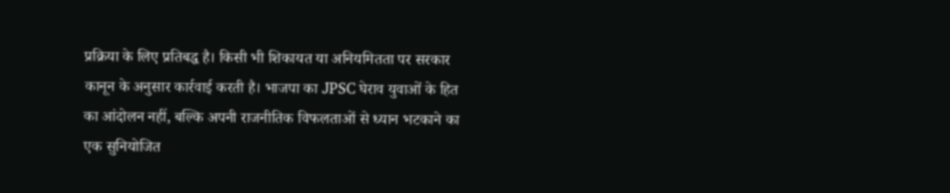प्रक्रिया के लिए प्रतिबद्ध है। किसी भी शिकायत या अनियमितता पर सरकार कानून के अनुसार कार्रवाई करती है। भाजपा का JPSC घेराव युवाओं के हित का आंदोलन नहीं, बल्कि अपनी राजनीतिक विफलताओं से ध्यान भटकाने का एक सुनियोजित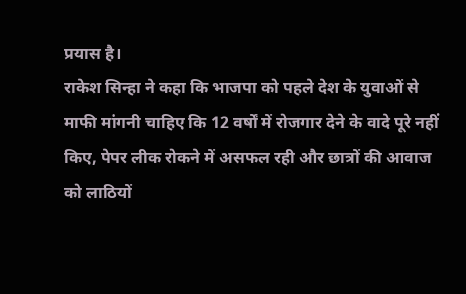प्रयास है।
राकेश सिन्हा ने कहा कि भाजपा को पहले देश के युवाओं से माफी मांगनी चाहिए कि 12 वर्षों में रोजगार देने के वादे पूरे नहीं किए, पेपर लीक रोकने में असफल रही और छात्रों की आवाज को लाठियों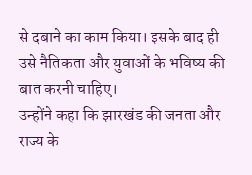से दबाने का काम किया। इसके बाद ही उसे नैतिकता और युवाओं के भविष्य की बात करनी चाहिए।
उन्होंने कहा कि झारखंड की जनता और राज्य के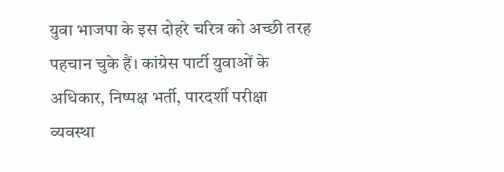युवा भाजपा के इस दोहरे चरित्र को अच्छी तरह पहचान चुके हैं। कांग्रेस पार्टी युवाओं के अधिकार, निष्पक्ष भर्ती, पारदर्शी परीक्षा व्यवस्था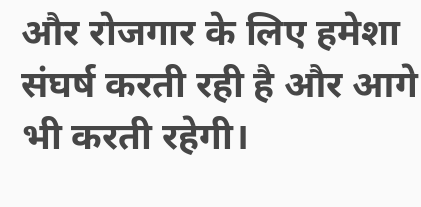और रोजगार के लिए हमेशा संघर्ष करती रही है और आगे भी करती रहेगी।